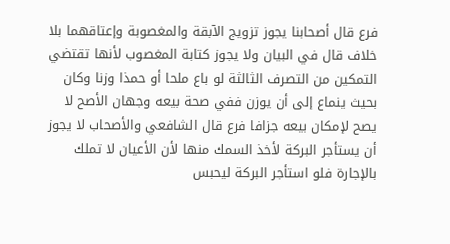فرع قال أصحابنا يجوز تزويج الآبقة والمغصوبة وإعتاقهما بلا خلاف قال في البيان ولا يجوز كتابة المغصوب لأنها تقتضي التمكين من التصرف الثالثة لو باع ملحا أو حمذا وزنا وكان بحيث ينماع إلى أن يوزن ففي صحة بيعه وجهان الأصح لا يصح لإمكان بيعه جزافا فرع قال الشافعي والأصحاب لا يجوز أن يستأجر البركة لأخذ السمك منها لأن الأعيان لا تملك بالإجارة فلو استأجر البركة ليحبس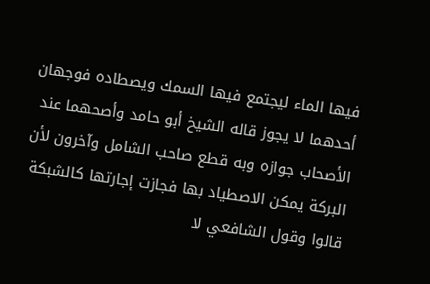فيها الماء ليجتمع فيها السمك ويصطاده فوجهان أحدهما لا يجوز قاله الشيخ أبو حامد وأصحهما عند الأصحاب جوازه وبه قطع صاحب الشامل وآخرون لأن البركة يمكن الاصطياد بها فجازت إجارتها كالشبكة قالوا وقول الشافعي لا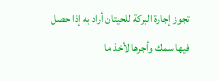تجوز إجارة البركة للحيتان أراد به إذا حصل فيها سمك وأجرها لأخذ ما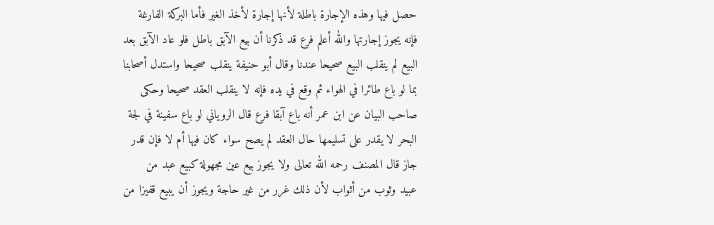حصل فيها وهذه الإجارة باطلة لأنها إجارة لأخذ الغير فأما البركة الفارغة فإنه يجوز إجارتها والله أعلم فرع قد ذكرنا أن بيع الآبق باطل فلو عاد الآبق بعد البيع لم ينقلب البيع صحيحا عندنا وقال أبو حنيفة ينقلب صحيحا واستدل أصحابنا بما لو باع طائرا في الهواء ثم وقع في يده فإنه لا ينقلب العقد صحيحا وحكى صاحب البيان عن ابن عمر أنه باع آبقا فرع قال الروياني لو باع سفينة في لجة البحر لا يقدر على تسليمها حال العقد لم يصح سواء كان فيها أم لا فإن قدر جاز قال المصنف رحمه الله تعالى ولا يجوز بيع عين مجهولة كبيع عبد من عبيد وثوب من أثواب لأن ذلك غرر من غير حاجة ويجوز أن يبيع قفيزا من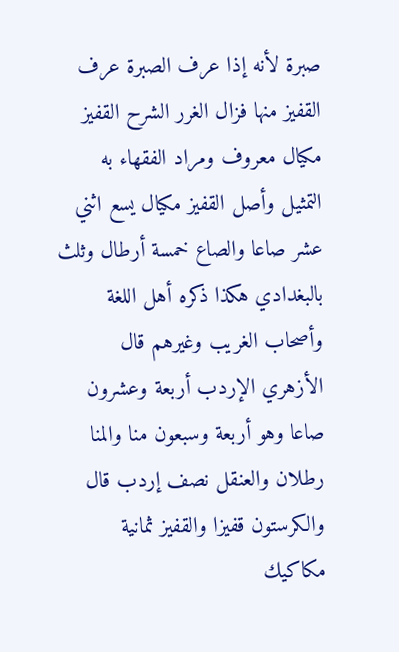صبرة لأنه إذا عرف الصبرة عرف القفيز منها فزال الغرر الشرح القفيز مكيال معروف ومراد الفقهاء به التمثيل وأصل القفيز مكيال يسع اثني عشر صاعا والصاع خمسة أرطال وثلث بالبغدادي هكذا ذكره أهل اللغة وأصحاب الغريب وغيرهم قال الأزهري الإردب أربعة وعشرون صاعا وهو أربعة وسبعون منا والمنا رطلان والعنقل نصف إردب قال والكرستون قفيزا والقفيز ثمانية مكاكيك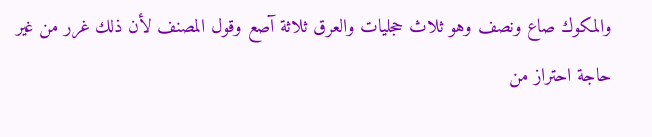والمكوك صاع ونصف وهو ثلاث حجليات والعرق ثلاثة آصع وقول المصنف لأن ذلك غرر من غير حاجة احتراز من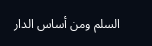السلم ومن أساس الدار